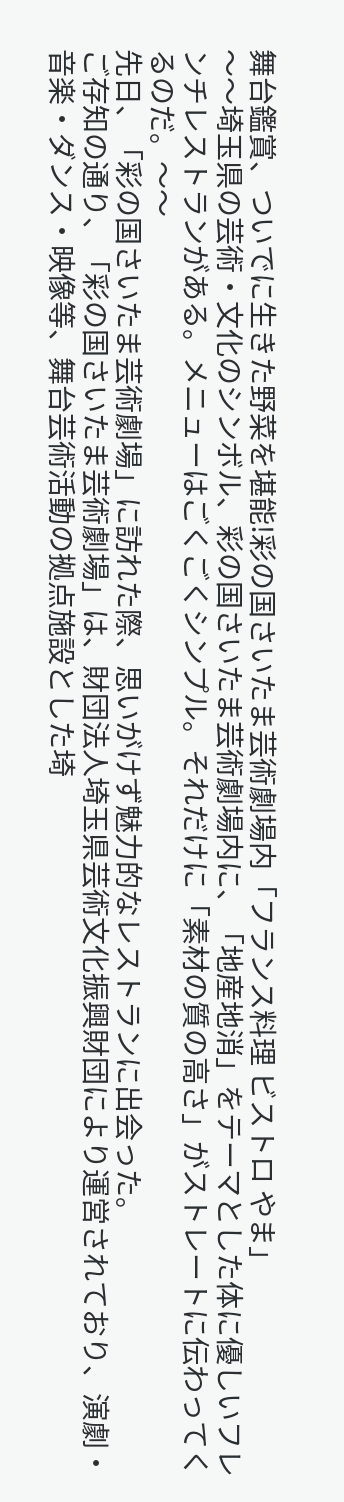舞台鑑賞、ついでに生きた野菜を堪能!彩の国さいたま芸術劇場内「フランス料理 ビストロ やま」
〜〜埼玉県の芸術・文化のシンボル、彩の国さいたま芸術劇場内に、「地産地消」をテーマとした体に優しいフレンチレストランがある。メニューはごくごくシンプル。それだけに「素材の質の高さ」がストレートに伝わってくるのだ。〜〜
先日、「彩の国さいたま芸術劇場」に訪れた際、思いがけず魅力的なレストランに出会った。
ご存知の通り、「彩の国さいたま芸術劇場」は、財団法人埼玉県芸術文化振興財団により運営されており、演劇・音楽・ダンス・映像等、舞台芸術活動の拠点施設とした埼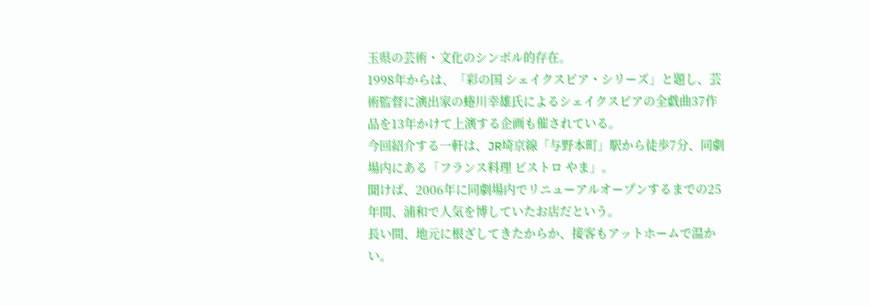玉県の芸術・文化のシンボル的存在。
1998年からは、「彩の国 シェイクスピア・シリーズ」と題し、芸術監督に演出家の蜷川幸雄氏によるシェイクスピアの全戯曲37作品を13年かけて上演する企画も催されている。
今回紹介する一軒は、JR埼京線「与野本町」駅から徒歩7分、同劇場内にある「フランス料理 ビストロ やま」。
聞けば、2006年に同劇場内でリニューアルオープンするまでの25年間、浦和で人気を博していたお店だという。
長い間、地元に根ざしてきたからか、接客もアットホームで温かい。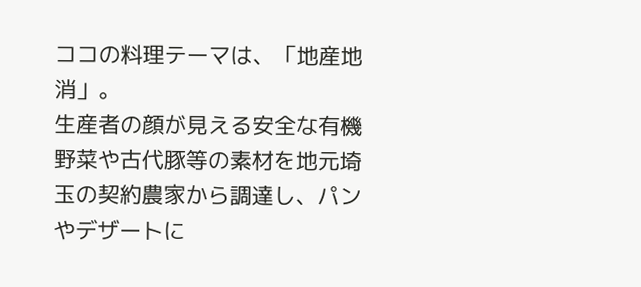ココの料理テーマは、「地産地消」。
生産者の顔が見える安全な有機野菜や古代豚等の素材を地元埼玉の契約農家から調達し、パンやデザートに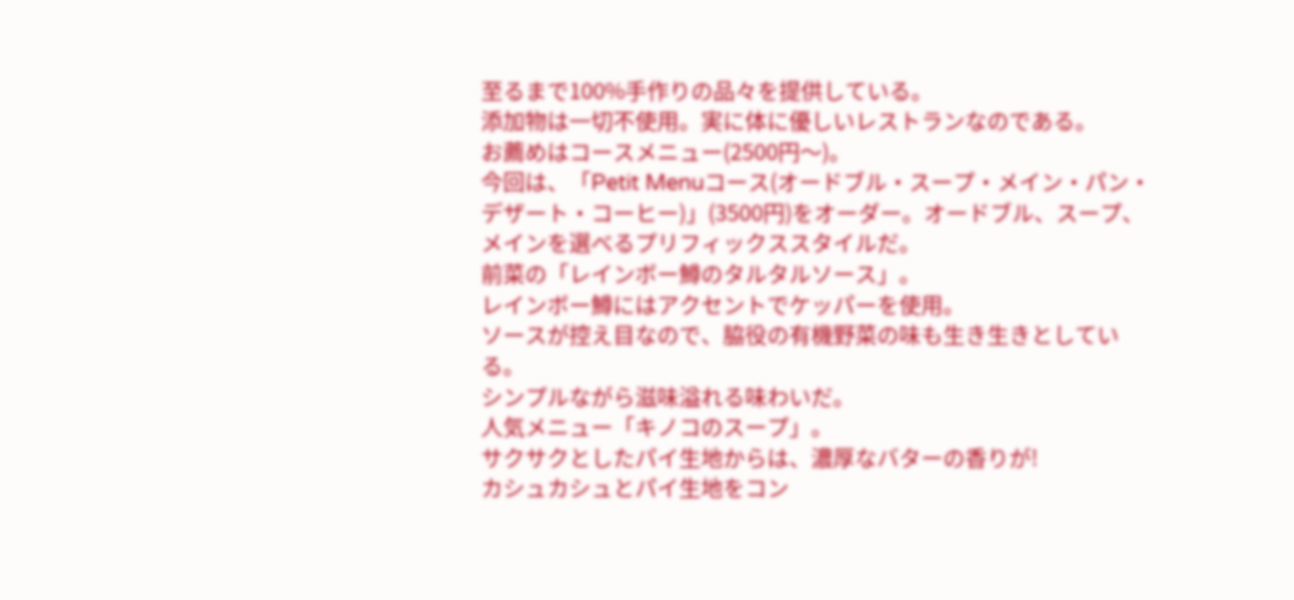至るまで100%手作りの品々を提供している。
添加物は一切不使用。実に体に優しいレストランなのである。
お薦めはコースメニュー(2500円〜)。
今回は、「Petit Menuコース(オードブル・スープ・メイン・パン・デザート・コーヒー)」(3500円)をオーダー。オードブル、スープ、メインを選べるプリフィックススタイルだ。
前菜の「レインボー鱒のタルタルソース」。
レインボー鱒にはアクセントでケッパーを使用。
ソースが控え目なので、脇役の有機野菜の味も生き生きとしている。
シンプルながら滋味溢れる味わいだ。
人気メニュー「キノコのスープ」。
サクサクとしたパイ生地からは、濃厚なバターの香りが!
カシュカシュとパイ生地をコン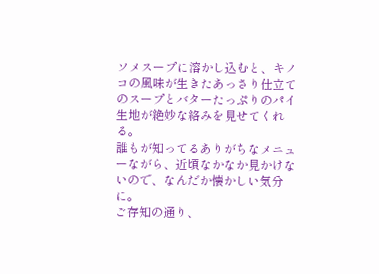ソメスープに溶かし込むと、キノコの風味が生きたあっさり仕立てのスープとバターたっぷりのパイ生地が絶妙な絡みを見せてくれる。
誰もが知ってるありがちなメニューながら、近頃なかなか見かけないので、なんだか懐かしい気分に。
ご存知の通り、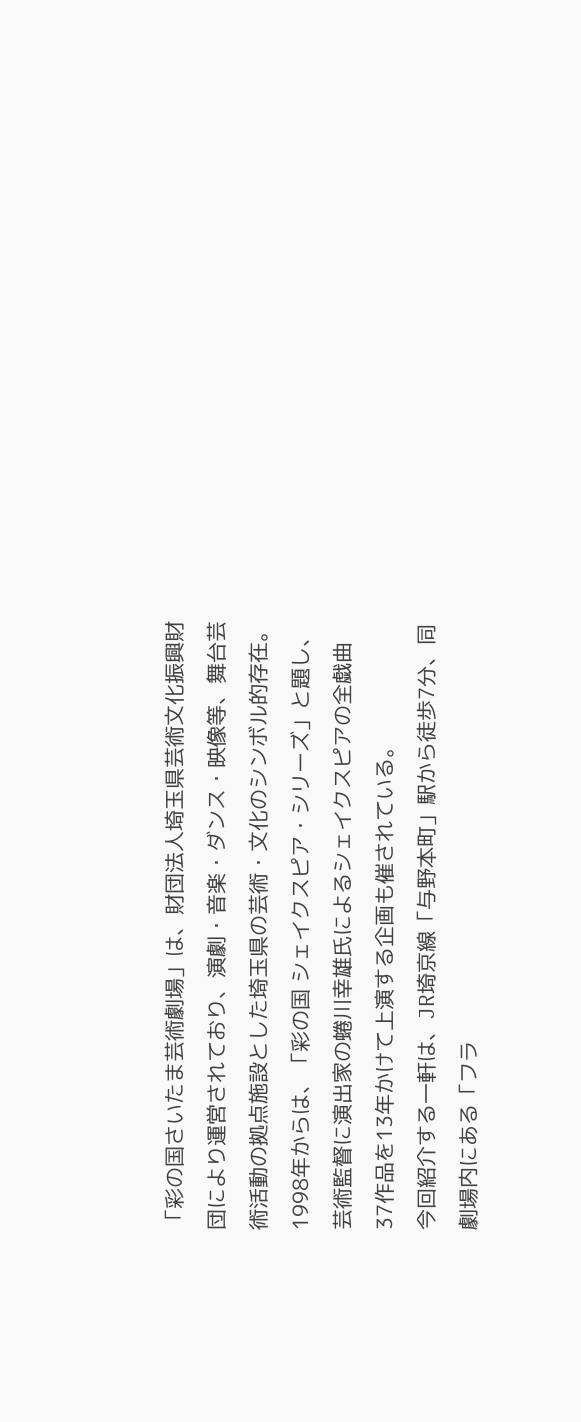「彩の国さいたま芸術劇場」は、財団法人埼玉県芸術文化振興財団により運営されており、演劇・音楽・ダンス・映像等、舞台芸術活動の拠点施設とした埼玉県の芸術・文化のシンボル的存在。
1998年からは、「彩の国 シェイクスピア・シリーズ」と題し、芸術監督に演出家の蜷川幸雄氏によるシェイクスピアの全戯曲37作品を13年かけて上演する企画も催されている。
今回紹介する一軒は、JR埼京線「与野本町」駅から徒歩7分、同劇場内にある「フラ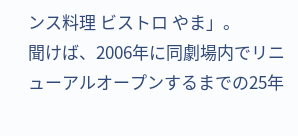ンス料理 ビストロ やま」。
聞けば、2006年に同劇場内でリニューアルオープンするまでの25年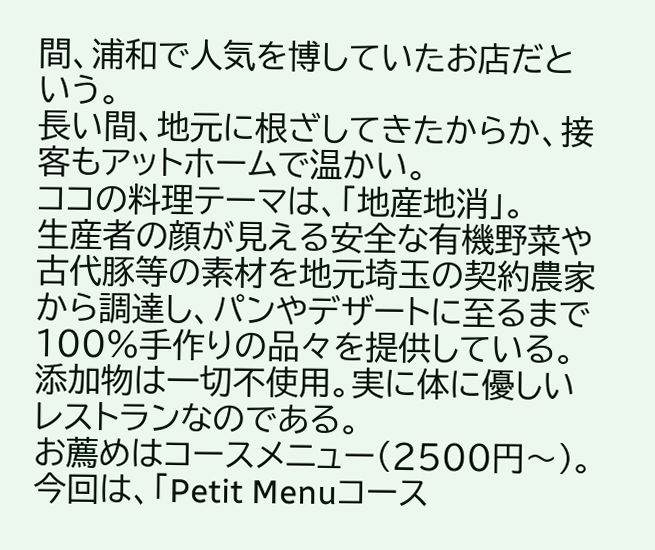間、浦和で人気を博していたお店だという。
長い間、地元に根ざしてきたからか、接客もアットホームで温かい。
ココの料理テーマは、「地産地消」。
生産者の顔が見える安全な有機野菜や古代豚等の素材を地元埼玉の契約農家から調達し、パンやデザートに至るまで100%手作りの品々を提供している。
添加物は一切不使用。実に体に優しいレストランなのである。
お薦めはコースメニュー(2500円〜)。
今回は、「Petit Menuコース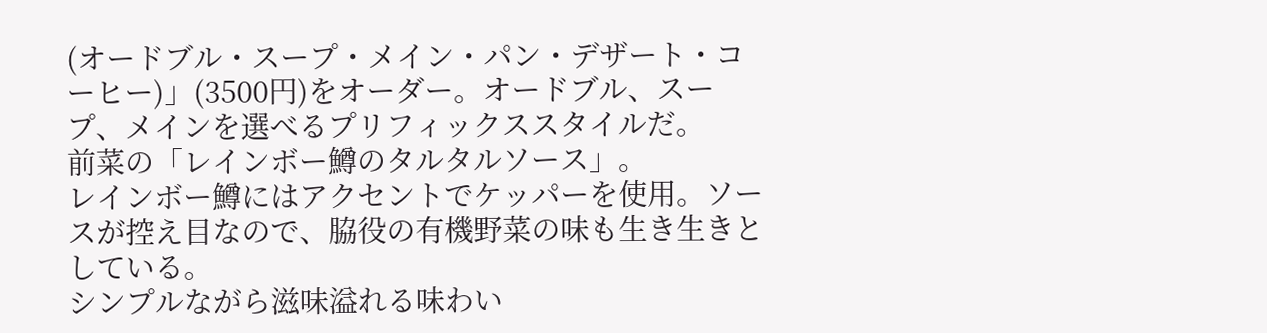(オードブル・スープ・メイン・パン・デザート・コーヒー)」(3500円)をオーダー。オードブル、スープ、メインを選べるプリフィックススタイルだ。
前菜の「レインボー鱒のタルタルソース」。
レインボー鱒にはアクセントでケッパーを使用。ソースが控え目なので、脇役の有機野菜の味も生き生きとしている。
シンプルながら滋味溢れる味わい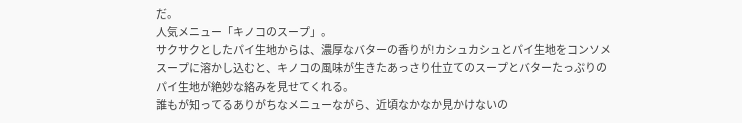だ。
人気メニュー「キノコのスープ」。
サクサクとしたパイ生地からは、濃厚なバターの香りが!カシュカシュとパイ生地をコンソメスープに溶かし込むと、キノコの風味が生きたあっさり仕立てのスープとバターたっぷりのパイ生地が絶妙な絡みを見せてくれる。
誰もが知ってるありがちなメニューながら、近頃なかなか見かけないの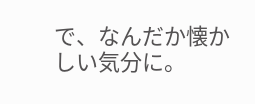で、なんだか懐かしい気分に。